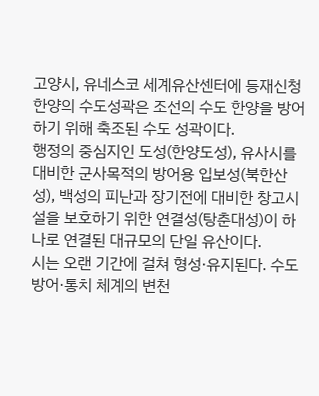고양시, 유네스코 세계유산센터에 등재신청
한양의 수도성곽은 조선의 수도 한양을 방어하기 위해 축조된 수도 성곽이다.
행정의 중심지인 도성(한양도성), 유사시를 대비한 군사목적의 방어용 입보성(북한산성), 백성의 피난과 장기전에 대비한 창고시설을 보호하기 위한 연결성(탕춘대성)이 하나로 연결된 대규모의 단일 유산이다.
시는 오랜 기간에 걸쳐 형성·유지된다. 수도 방어·통치 체계의 변천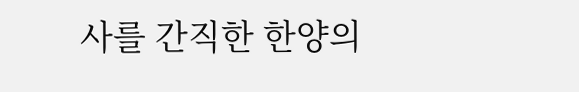사를 간직한 한양의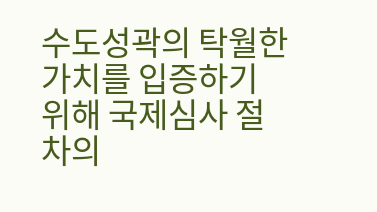수도성곽의 탁월한 가치를 입증하기 위해 국제심사 절차의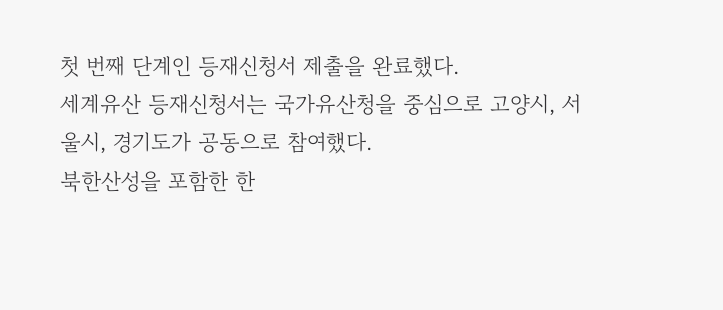첫 번째 단계인 등재신청서 제출을 완료했다.
세계유산 등재신청서는 국가유산청을 중심으로 고양시, 서울시, 경기도가 공동으로 참여했다.
북한산성을 포함한 한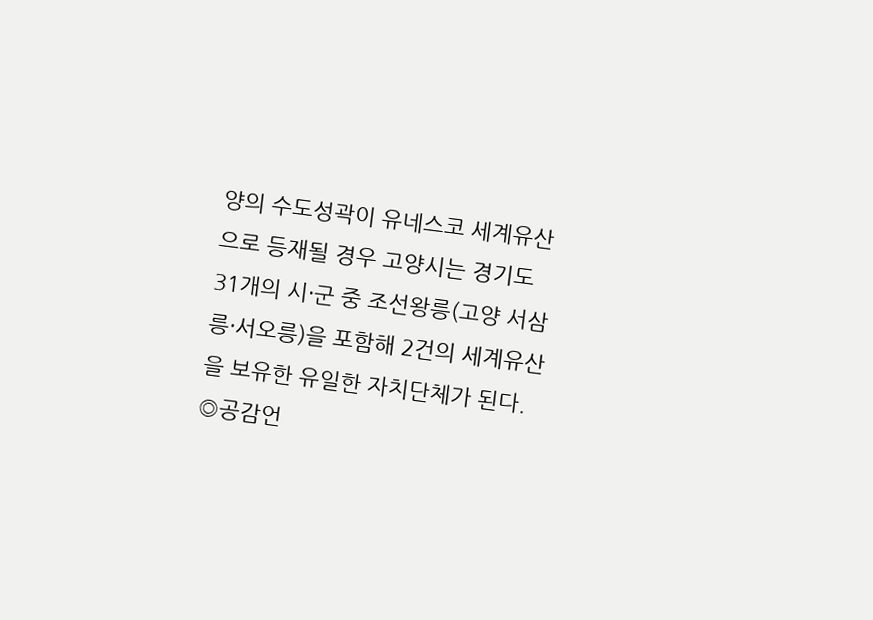양의 수도성곽이 유네스코 세계유산으로 등재될 경우 고양시는 경기도 31개의 시·군 중 조선왕릉(고양 서삼릉·서오릉)을 포함해 2건의 세계유산을 보유한 유일한 자치단체가 된다.
◎공감언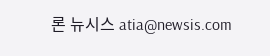론 뉴시스 atia@newsis.com